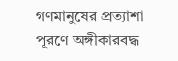গণমানুষের প্রত্যাশা পূরণে অঙ্গীকারবদ্ধ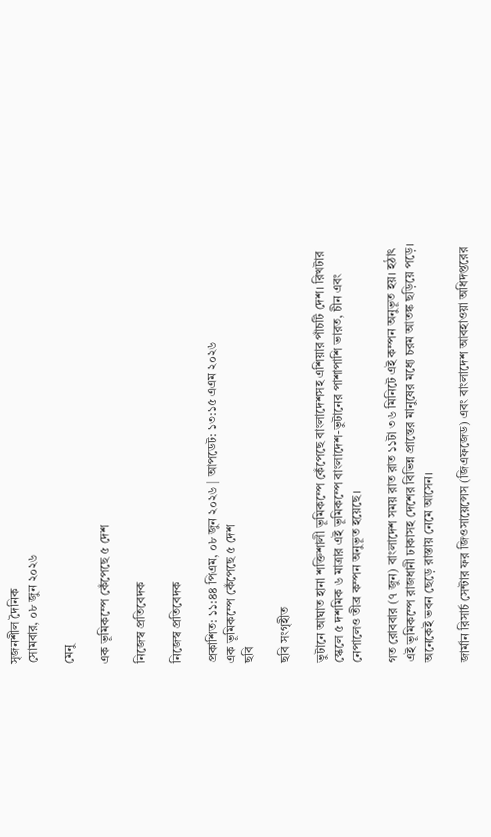সৃজনশীল দৈনিক
সোমবার, ০৮ জুন ২০২৬

মেনু

এক ভূমিকম্পে কেঁপেছে ৫ দেশ

নিজেস্ব প্রতিবেদক

নিজেস্ব প্রতিবেদক

প্রকাশিত: ১১:৪৪ পিএম, ০৮ জুন ২০২৬ | আপডেট: ১৩:১৫ এএম ২০২৬
এক ভূমিকম্পে কেঁপেছে ৫ দেশ
ছবি

ছবি সংগৃহীত

ভুটানে আঘাত হানা শক্তিশালী ভূমিকম্পে কেঁপেছে বাংলাদেশসহ এশিয়ার পাঁচটি দেশ। রিখটার স্কেলে ৫ দশমিক ৬ মাত্রার এই ভূমিকম্পে বাংলাদেশ-ভুটানের পাশাপাশি ভারত, চীন এবং নেপালেও তীব্র কম্পন অনুভূত হয়েছে।

গত রোববার (৭ জুন) বাংলাদেশ সময় রাত রাত ১১টা ৩৬ মিনিটে এই কম্পন অনুভূত হয়। হঠাৎ এই ভূমিকম্পে রাজধানী ঢাকাসহ দেশের বিভিন্ন প্রান্তের মানুষের মধ্যে চরম আতঙ্ক ছড়িয়ে পড়ে। অনেকেই ভবন ছেড়ে রাস্তায় নেমে আসেন।

জার্মান রিসার্চ সেন্টার ফর জিওসায়েন্সেস (জিএফজেড) এবং বাংলাদেশ আবহাওয়া অধিদপ্তরের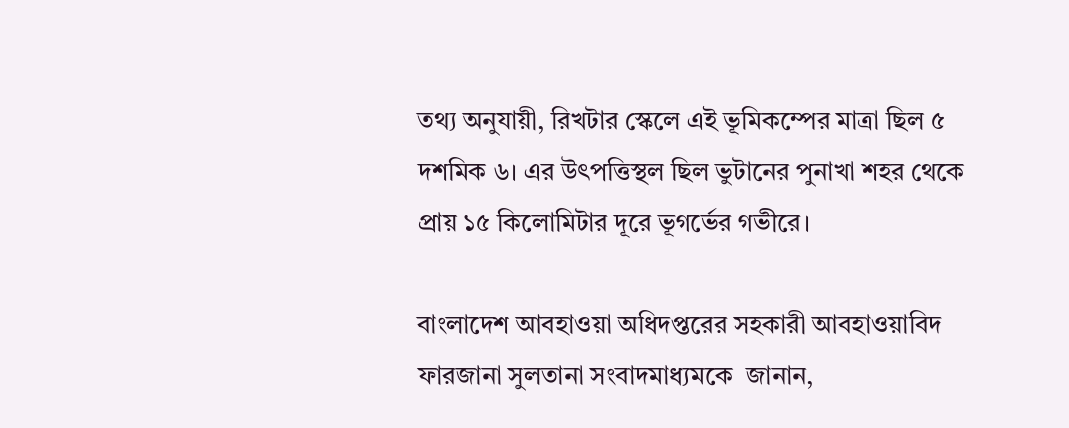তথ্য অনুযায়ী, রিখটার স্কেলে এই ভূমিকম্পের মাত্রা ছিল ৫ দশমিক ৬। এর উৎপত্তিস্থল ছিল ভুটানের পুনাখা শহর থেকে প্রায় ১৫ কিলোমিটার দূরে ভূগর্ভের গভীরে।

বাংলাদেশ আবহাওয়া অধিদপ্তরের সহকারী আবহাওয়াবিদ ফারজানা সুলতানা সংবাদমাধ্যমকে  জানান,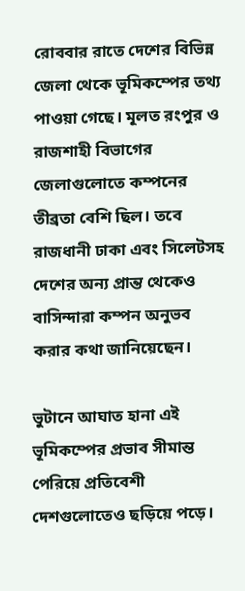রোববার রাতে দেশের বিভিন্ন জেলা থেকে ভূমিকম্পের তথ্য পাওয়া গেছে। মূলত রংপুর ও রাজশাহী বিভাগের জেলাগুলোতে কম্পনের তীব্রতা বেশি ছিল। তবে রাজধানী ঢাকা এবং সিলেটসহ দেশের অন্য প্রান্ত থেকেও বাসিন্দারা কম্পন অনুভব করার কথা জানিয়েছেন।

ভুটানে আঘাত হানা এই ভূমিকম্পের প্রভাব সীমান্ত পেরিয়ে প্রতিবেশী দেশগুলোতেও ছড়িয়ে পড়ে।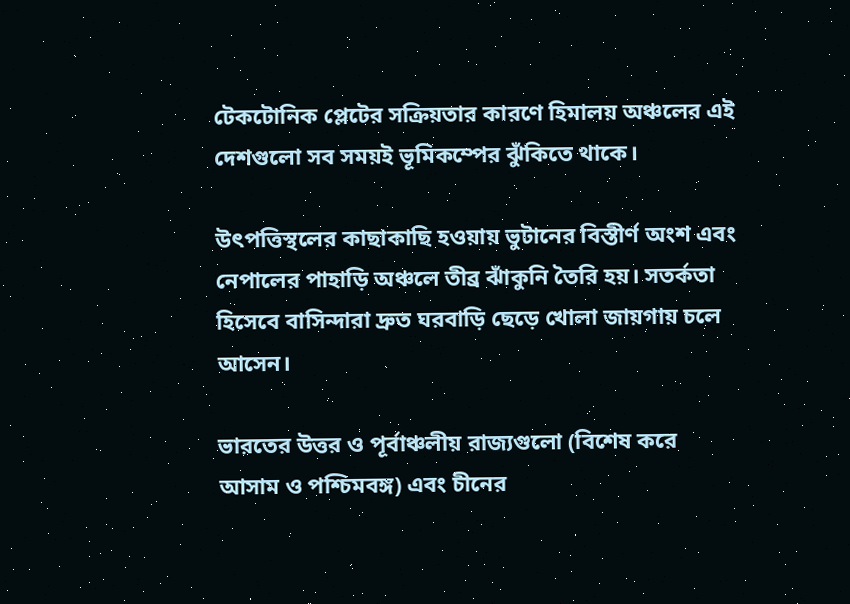টেকটোনিক প্লেটের সক্রিয়তার কারণে হিমালয় অঞ্চলের এই দেশগুলো সব সময়ই ভূমিকম্পের ঝুঁকিতে থাকে।

উৎপত্তিস্থলের কাছাকাছি হওয়ায় ভুটানের বিস্তীর্ণ অংশ এবং নেপালের পাহাড়ি অঞ্চলে তীব্র ঝাঁকুনি তৈরি হয়। সতর্কতা হিসেবে বাসিন্দারা দ্রুত ঘরবাড়ি ছেড়ে খোলা জায়গায় চলে আসেন।

ভারতের উত্তর ও পূর্বাঞ্চলীয় রাজ্যগুলো (বিশেষ করে আসাম ও পশ্চিমবঙ্গ) এবং চীনের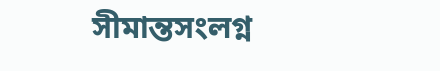সীমান্তসংলগ্ন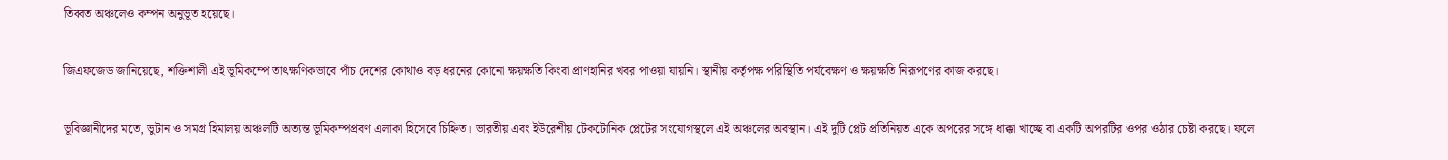তিব্বত অঞ্চলেও কম্পন অনুভূত হয়েছে।

জিএফজেড জানিয়েছে, শক্তিশালী এই ভূমিকম্পে তাৎক্ষণিকভাবে পাঁচ দেশের কোথাও বড় ধরনের কোনো ক্ষয়ক্ষতি কিংবা প্রাণহানির খবর পাওয়া যায়নি। স্থানীয় কর্তৃপক্ষ পরিস্থিতি পর্যবেক্ষণ ও ক্ষয়ক্ষতি নিরূপণের কাজ করছে।

ভূবিজ্ঞানীদের মতে, ভুটান ও সমগ্র হিমালয় অঞ্চলটি অত্যন্ত ভূমিকম্পপ্রবণ এলাকা হিসেবে চিহ্নিত। ভারতীয় এবং ইউরেশীয় টেকটোনিক প্লেটের সংযোগস্থলে এই অঞ্চলের অবস্থান। এই দুটি প্লেট প্রতিনিয়ত একে অপরের সঙ্গে ধাক্কা খাচ্ছে বা একটি অপরটির ওপর ওঠার চেষ্টা করছে। ফলে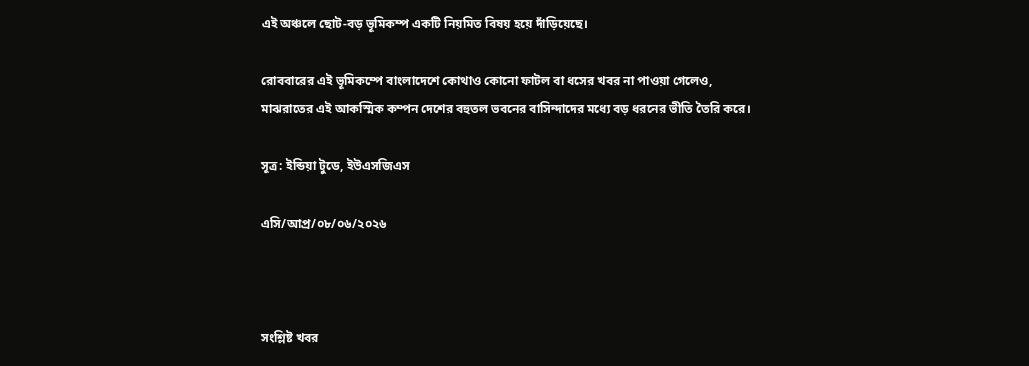এই অঞ্চলে ছোট-বড় ভূমিকম্প একটি নিয়মিত বিষয় হয়ে দাঁড়িয়েছে।

রোববারের এই ভূমিকম্পে বাংলাদেশে কোথাও কোনো ফাটল বা ধসের খবর না পাওয়া গেলেও, মাঝরাতের এই আকস্মিক কম্পন দেশের বহুতল ভবনের বাসিন্দাদের মধ্যে বড় ধরনের ভীতি তৈরি করে।

সূত্র: ইন্ডিয়া টুডে, ইউএসজিএস

এসি/আপ্র/০৮/০৬/২০২৬



সংশ্লিষ্ট খবর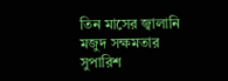তিন মাসের জ্বালানি মজুদ সক্ষমতার সুপারিশ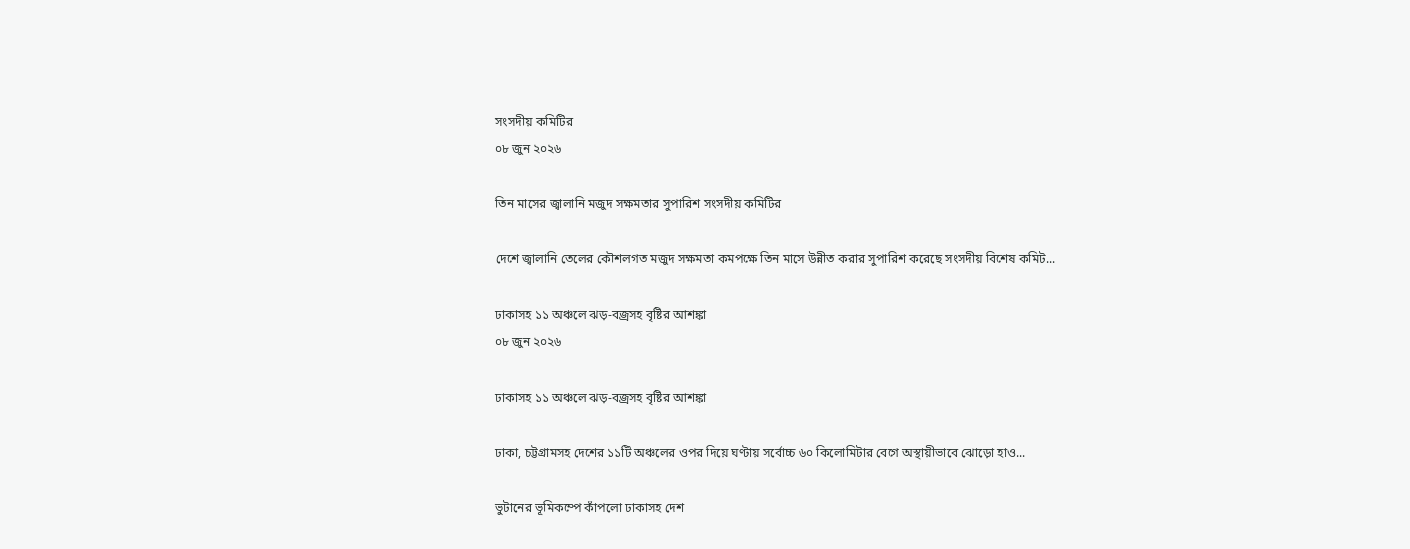সংসদীয় কমিটির
০৮ জুন ২০২৬

তিন মাসের জ্বালানি মজুদ সক্ষমতার সুপারিশ সংসদীয় কমিটির

দেশে জ্বালানি তেলের কৌশলগত মজুদ সক্ষমতা কমপক্ষে তিন মাসে উন্নীত করার সুপারিশ করেছে সংসদীয় বিশেষ কমিট...

ঢাকাসহ ১১ অঞ্চলে ঝড়-বজ্রসহ বৃষ্টির আশঙ্কা
০৮ জুন ২০২৬

ঢাকাসহ ১১ অঞ্চলে ঝড়-বজ্রসহ বৃষ্টির আশঙ্কা

ঢাকা, চট্টগ্রামসহ দেশের ১১টি অঞ্চলের ওপর দিয়ে ঘণ্টায় সর্বোচ্চ ৬০ কিলোমিটার বেগে অস্থায়ীভাবে ঝোড়ো হাও...

ভুটানের ভূমিকম্পে কাঁপলো ঢাকাসহ দেশ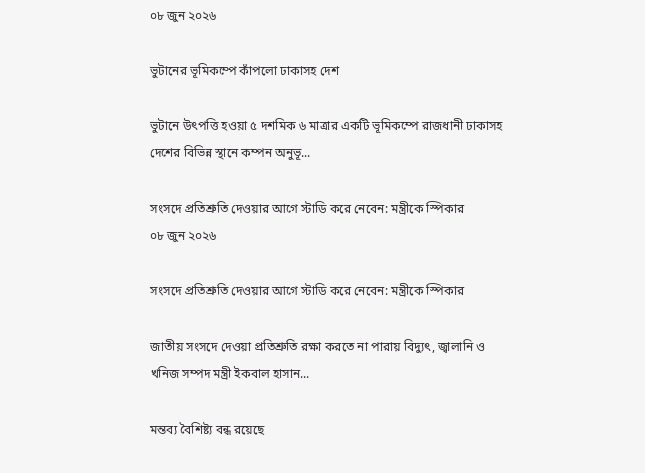০৮ জুন ২০২৬

ভুটানের ভূমিকম্পে কাঁপলো ঢাকাসহ দেশ

ভুটানে উৎপত্তি হওয়া ৫ দশমিক ৬ মাত্রার একটি ভূমিকম্পে রাজধানী ঢাকাসহ দেশের বিভিন্ন স্থানে কম্পন অনুভূ...

সংসদে প্রতিশ্রুতি দেওয়ার আগে স্টাডি করে নেবেন: মন্ত্রীকে স্পিকার
০৮ জুন ২০২৬

সংসদে প্রতিশ্রুতি দেওয়ার আগে স্টাডি করে নেবেন: মন্ত্রীকে স্পিকার

জাতীয় সংসদে দেওয়া প্রতিশ্রুতি রক্ষা করতে না পারায় বিদ্যুৎ, জ্বালানি ও খনিজ সম্পদ মন্ত্রী ইকবাল হাসান...

মন্তব্য বৈশিষ্ট্য বন্ধ রয়েছে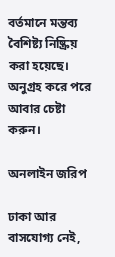বর্তমানে মন্তব্য বৈশিষ্ট্য নিষ্ক্রিয় করা হয়েছে। অনুগ্রহ করে পরে আবার চেষ্টা করুন।

অনলাইন জরিপ

ঢাকা আর বাসযোগ্য নেই,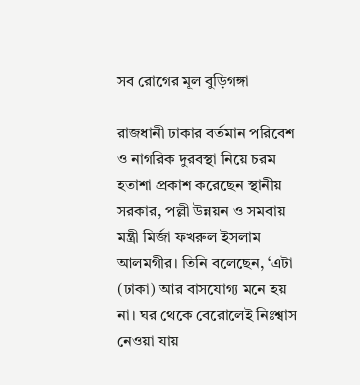সব রোগের মূল বুড়িগঙ্গা

রাজধানী ঢাকার বর্তমান পরিবেশ ও নাগরিক দুরবস্থা নিয়ে চরম হতাশা প্রকাশ করেছেন স্থানীয় সরকার, পল্লী উন্নয়ন ও সমবায় মন্ত্রী মির্জা ফখরুল ইসলাম আলমগীর। তিনি বলেছেন, ‘এটা (ঢাকা) আর বাসযোগ্য মনে হয় না। ঘর থেকে বেরোলেই নিঃশ্বাস নেওয়া যায়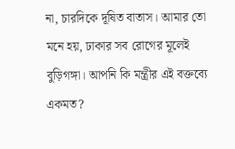না, চারদিকে দূষিত বাতাস। আমার তো মনে হয়, ঢাকার সব রোগের মূলেই বুড়িগঙ্গা। আপনি কি মন্ত্রীর এই বক্তব্যে একমত?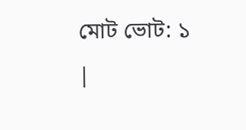মোট ভোট: ১ |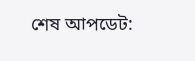শেষ আপডেট: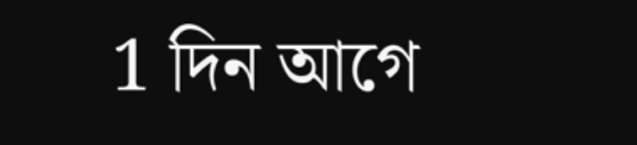1 দিন আগে